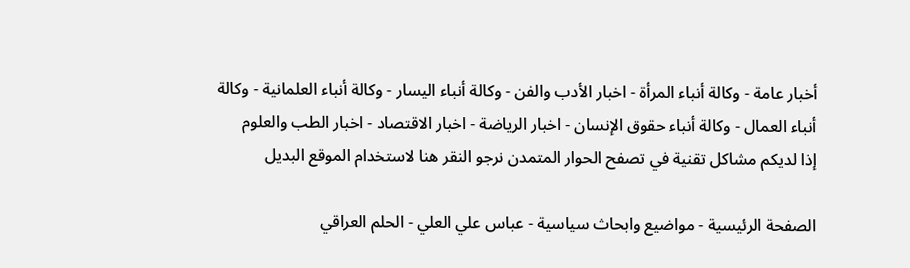أخبار عامة - وكالة أنباء المرأة - اخبار الأدب والفن - وكالة أنباء اليسار - وكالة أنباء العلمانية - وكالة أنباء العمال - وكالة أنباء حقوق الإنسان - اخبار الرياضة - اخبار الاقتصاد - اخبار الطب والعلوم
إذا لديكم مشاكل تقنية في تصفح الحوار المتمدن نرجو النقر هنا لاستخدام الموقع البديل

الصفحة الرئيسية - مواضيع وابحاث سياسية - عباس علي العلي - الحلم العراقي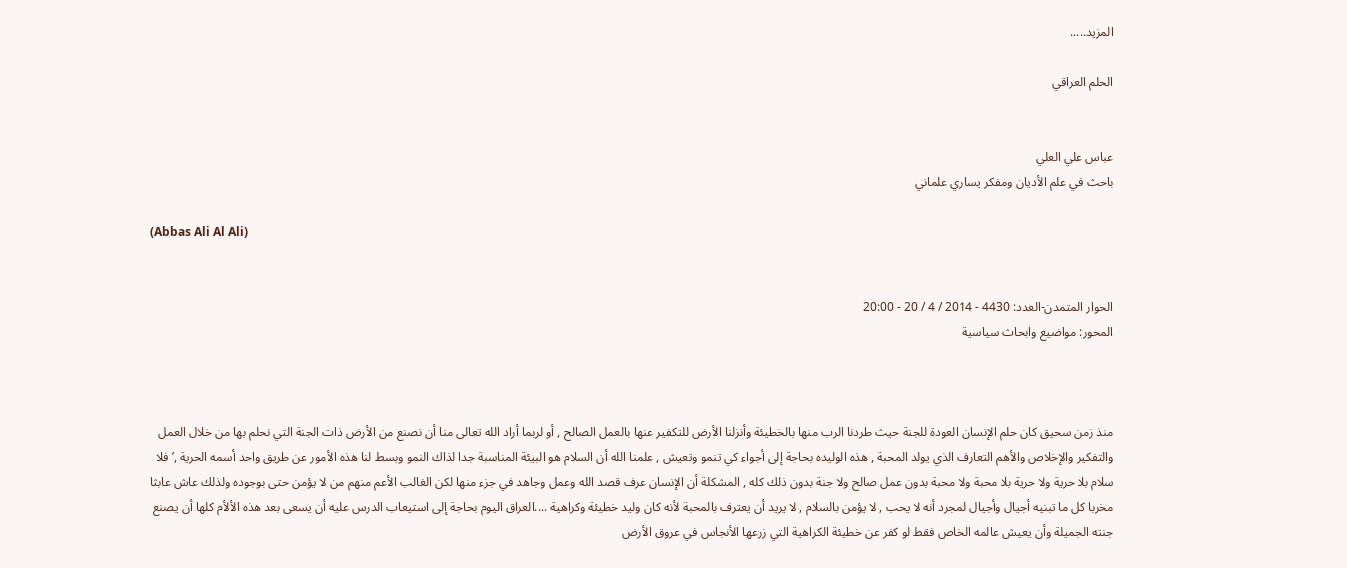المزيد.....

الحلم العراقي


عباس علي العلي
باحث في علم الأديان ومفكر يساري علماني

(Abbas Ali Al Ali)


الحوار المتمدن-العدد: 4430 - 2014 / 4 / 20 - 20:00
المحور: مواضيع وابحاث سياسية



منذ زمن سحيق كان حلم الإنسان العودة للجنة حيث طردنا الرب منها بالخطيئة وأنزلنا الأرض للتكفير عنها بالعمل الصالح , أو لربما أراد الله تعالى منا أن نصنع من الأرض ذات الجنة التي نحلم بها من خلال العمل والتفكير والإخلاص والأهم التعارف الذي يولد المحبة , هذه الوليده بحاجة إلى أجواء كي تنمو وتعيش , علمنا الله أن السلام هو البيئة المناسبة جدا لذاك النمو وبسط لنا هذه الأمور عن طريق واحد أسمه الحرية ,’فلا سلام بلا حرية ولا حرية بلا محبة ولا محبة بدون عمل صالح ولا جنة بدون ذلك كله , المشكلة أن الإنسان عرف قصد الله وعمل وجاهد في جزء منها لكن الغالب الأعم منهم من لا يؤمن حتى بوجوده ولذلك عاش عابثا مخربا كل ما تبنيه أجيال وأجيال لمجرد أنه لا يحب , لا يؤمن بالسلام , لا يريد أن يعترف بالمحبة لأنه كان وليد خطيئة وكراهية ....العراق اليوم بحاجة إلى استيعاب الدرس عليه أن يسعى بعد هذه الألأم كلها أن يصنع جنته الجميلة وأن يعيش عالمه الخاص فقط لو كفر عن خطيئة الكراهية التي زرعها الأنجاس في عروق الأرض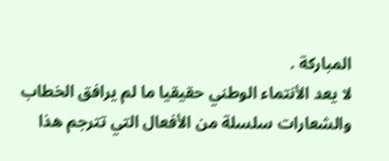المباركة .
لا يعد الأنتماء الوطني حقيقيا ما لم يرافق الخطاب والشعارات سلسلة من الأفعال التي تترجم هذا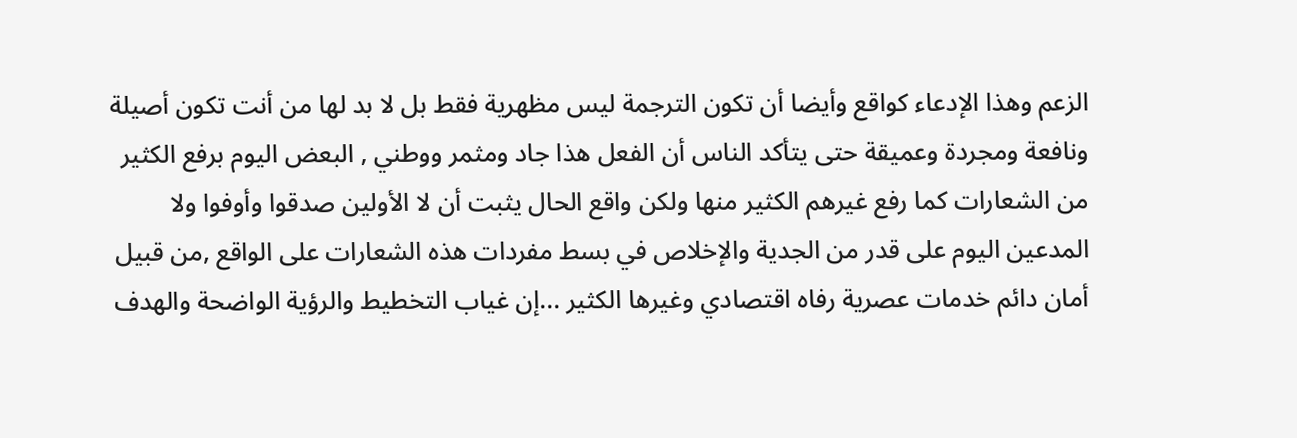الزعم وهذا الإدعاء كواقع وأيضا أن تكون الترجمة ليس مظهرية فقط بل لا بد لها من أنت تكون أصيلة ونافعة ومجردة وعميقة حتى يتأكد الناس أن الفعل هذا جاد ومثمر ووطني , البعض اليوم برفع الكثير من الشعارات كما رفع غيرهم الكثير منها ولكن واقع الحال يثبت أن لا الأولين صدقوا وأوفوا ولا المدعين اليوم على قدر من الجدية والإخلاص في بسط مفردات هذه الشعارات على الواقع ,من قبيل أمان دائم خدمات عصرية رفاه اقتصادي وغيرها الكثير ...إن غياب التخطيط والرؤية الواضحة والهدف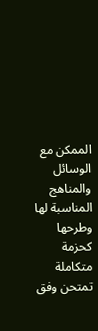الممكن مع الوسائل والمناهج المناسبة لها وطرحها كحزمة متكاملة تمتحن وفق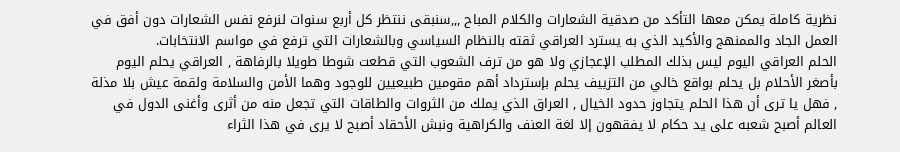نظرية كاملة يمكن معها التأكد من صدقية الشعارات والكلام المباح ,,,سنبقى ننتظر كل أربع سنوات لنرفع نفس الشعارات دون أفق في العمل الجاد والممنهج والأكيد الذي به يسترد العراقي ثقته بالنظام السياسي وبالشعارات التي ترفع في مواسم الانتخابات.
الحلم العراقي اليوم ليس بذلك المطلب الإعجازي ولا هو من ترف الشعوب التي قطعت شوطا طويلا بالرفاهة , العراقي يحلم اليوم بأصغر الأحلام بل يحلم بواقع خالي من التزييف يحلم بإسترداد أهم مقومين طبيعيين للوجود وهما الأمن والسلامة ولقمة عيش بلا مذلة , فهل يا ترى أن هذا الحلم يتجاوز حدود الخيال , العراق الذي يملك من الثروات والطاقات التي تجعل منه من أثرى وأغنى الدول في العالم أصبح شعبه على يد حكام لا يفقهون إلا لغة العنف والكراهية ونبش الأحقاد أصبح لا يرى في هذا الثراء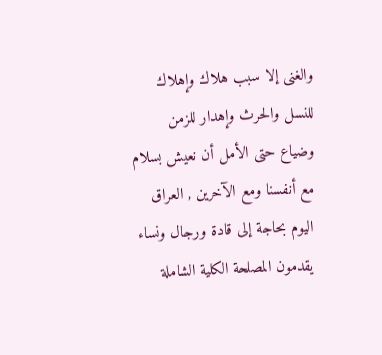والغنى إلا سبب هلاك وإهلاك للنسل والحرث وإهدار للزمن وضياع حتى الأمل أن نعيش بسلام مع أنفسنا ومع الآخرين , العراق اليوم بحاجة إلى قادة ورجال ونساء يقدمون المصلحة الكلية الشاملة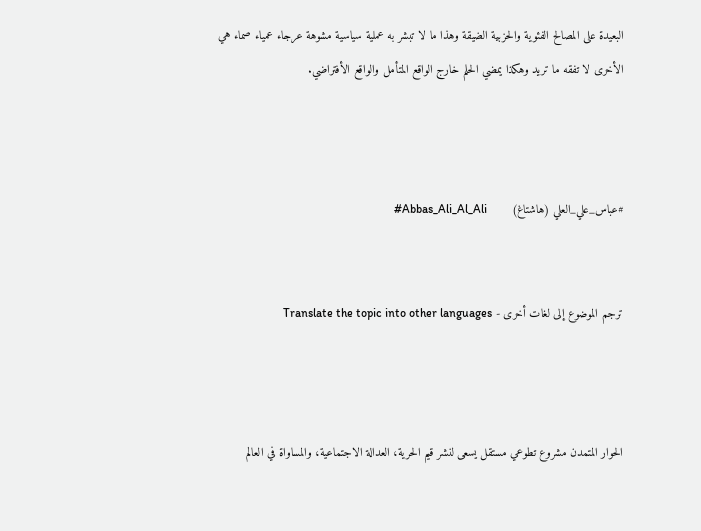البعيدة على المصالح الفئوية والحزبية الضيقة وهذا ما لا تبشر به عملية سياسية مشوهة عرجاء عمياء صماء هي الأخرى لا تفقه ما تريد وهكذا يمضي الحلم خارج الواقع المتأمل والواقع الأفتراضي.



#عباس_علي_العلي (هاشتاغ)       Abbas_Ali_Al_Ali#


ترجم الموضوع إلى لغات أخرى - Translate the topic into other languages



الحوار المتمدن مشروع تطوعي مستقل يسعى لنشر قيم الحرية، العدالة الاجتماعية، والمساواة في العالم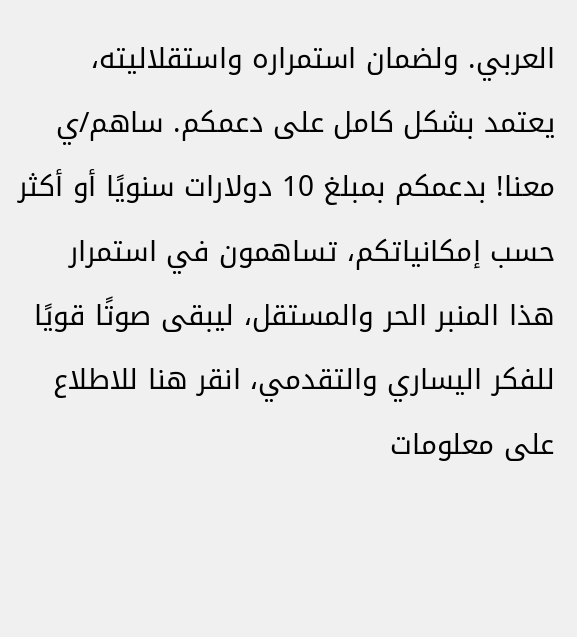العربي. ولضمان استمراره واستقلاليته، يعتمد بشكل كامل على دعمكم. ساهم/ي معنا! بدعمكم بمبلغ 10 دولارات سنويًا أو أكثر حسب إمكانياتكم، تساهمون في استمرار هذا المنبر الحر والمستقل، ليبقى صوتًا قويًا للفكر اليساري والتقدمي، انقر هنا للاطلاع على معلومات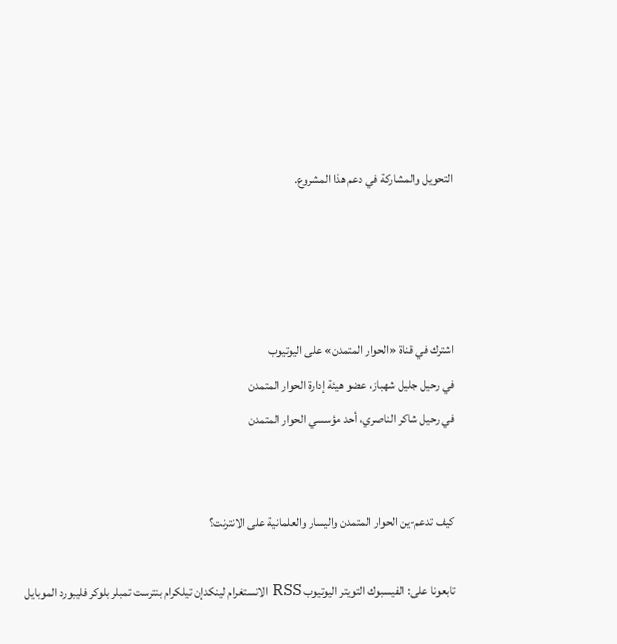التحويل والمشاركة في دعم هذا المشروع.




اشترك في قناة «الحوار المتمدن» على اليوتيوب
في رحيل جليل شهباز، عضو هيئة إدارة الحوار المتمدن
في رحيل شاكر الناصري، أحد مؤسسي الحوار المتمدن


كيف تدعم-ين الحوار المتمدن واليسار والعلمانية على الانترنت؟

تابعونا على: الفيسبوك التويتر اليوتيوب RSS الانستغرام لينكدإن تيلكرام بنترست تمبلر بلوكر فليبورد الموبايل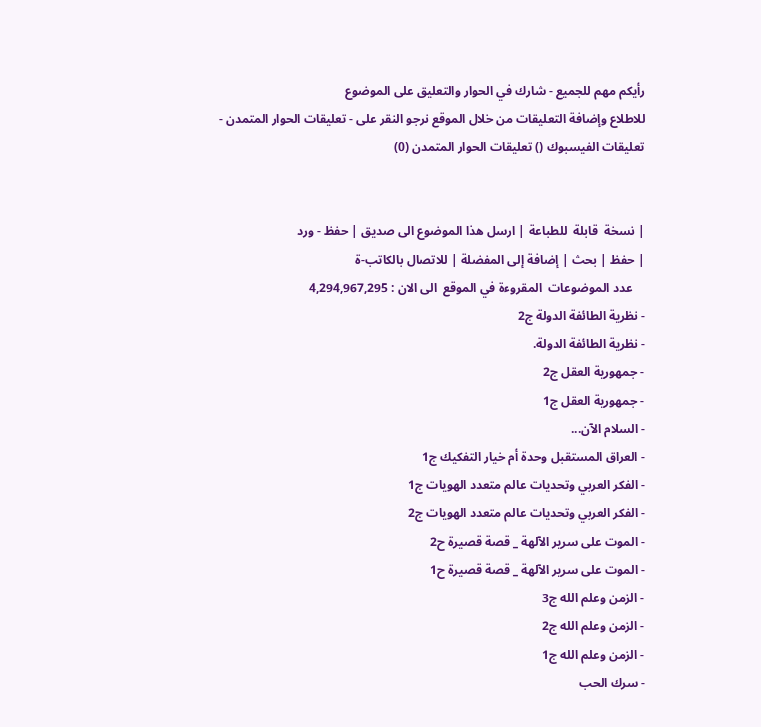رأيكم مهم للجميع - شارك في الحوار والتعليق على الموضوع
للاطلاع وإضافة التعليقات من خلال الموقع نرجو النقر على - تعليقات الحوار المتمدن -
تعليقات الفيسبوك () تعليقات الحوار المتمدن (0)


| نسخة  قابلة  للطباعة | ارسل هذا الموضوع الى صديق | حفظ - ورد
| حفظ | بحث | إضافة إلى المفضلة | للاتصال بالكاتب-ة
    عدد الموضوعات  المقروءة في الموقع  الى الان : 4,294,967,295
- نظرية الطائفة الدولة ج2
- نظرية الطائفة الدولة.
- جمهورية العقل ج2
- جمهورية العقل ج1
- السلام الآن...
- العراق المستقبل وحدة أم خيار التفكيك ج1
- الفكر العربي وتحديات عالم متعدد الهويات ج1
- الفكر العربي وتحديات عالم متعدد الهويات ج2
- الموت على سرير الآلهة _ قصة قصيرة ح2
- الموت على سرير الآلهة _ قصة قصيرة ح1
- الزمن وعلم الله ج3
- الزمن وعلم الله ج2
- الزمن وعلم الله ج1
- سرك الحب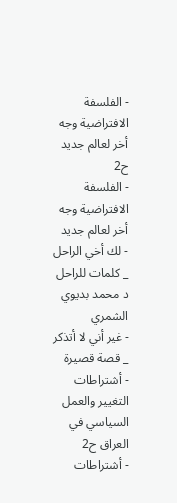- الفلسفة الافتراضية وجه أخر لعالم جديد ح2
- الفلسفة الافتراضية وجه أخر لعالم جديد
- لك أخي الراحل _ كلمات للراحل د محمد بديوي الشمري
- غير أني لا أتذكر _ قصة قصيرة
- أشتراطات التغيير والعمل السياسي في العراق ح2
- أشتراطات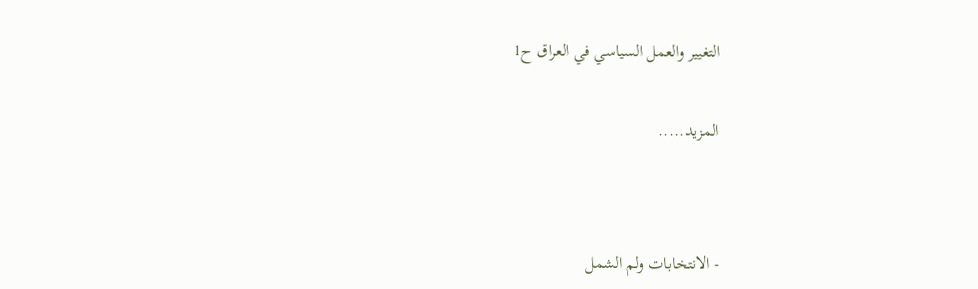التغيير والعمل السياسي في العراق ح1


المزيد.....




- الانتخابات ولم الشمل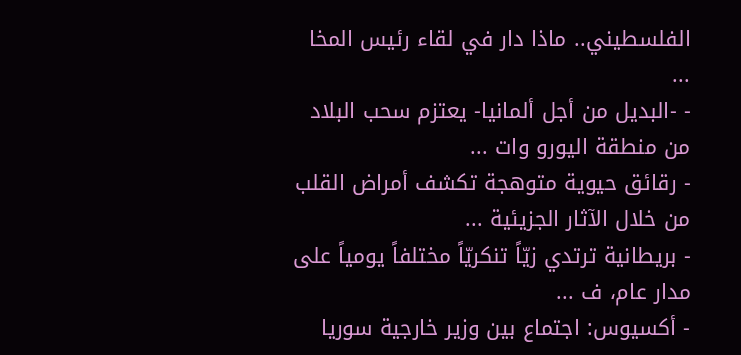الفلسطيني.. ماذا دار في لقاء رئيس المخا ...
- -البديل من أجل ألمانيا- يعتزم سحب البلاد من منطقة اليورو وات ...
- رقائق حيوية متوهجة تكشف أمراض القلب من خلال الآثار الجزيئية ...
- بريطانية ترتدي زيّاً تنكريّاً مختلفاً يومياً على مدار عام، ف ...
- أكسيوس: اجتماع بين وزير خارجية سوريا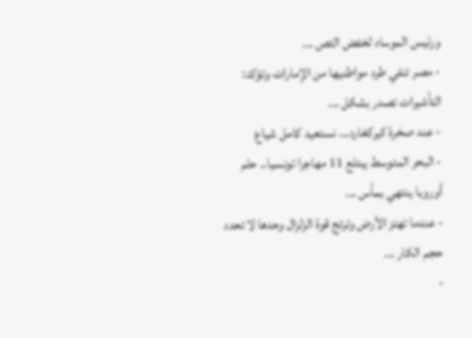ورئيس الموساد لخفض التص ...
- مصر تنفي طرد مواطنيها من الإمارات وتؤكد: التأشيرات تصدر بشكل ...
- عند صخرة كيركغارد... نستعيد كامل شياع
- البحر المتوسط يبتلع 11 مهاجرا تونسيا.. حلم أوروبا ينتهي بمأس ...
- عندما تهتز الأرض وترتج قوة الزلزال وحدها لا تحدد حجم الكار ...
-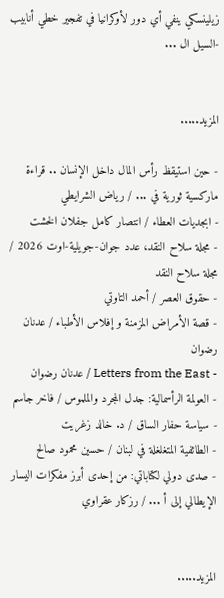زيلينسكي ينفي أي دور لأوكرانيا في تفجير خطي أنابيب -السيل ال ...


المزيد.....

- حين استيقظ رأس المال داخل الإنسان .. قراءة ماركسية ثورية في ... / رياض الشرايطي
- ابجديات العطاء / انتصار كامل جفلان الخشت
- مجلة سلاح النقد، عدد جوان-جويلية-اوت 2026 / مجلة سلاح النقد
- حقوق العصر / أحمد التاوتي
- قصة الأمراض المزمنة و إفلاس الأطباء / عدنان رضوان
- Letters from the East / عدنان رضوان
- العولمة الرأسمالية: جدل المجرد والملموس / فاخر جاسم
- سياسة حفار الساق / د. خالد زغريت
- الطائفية المتغلغلة في لبنان / حسين محمود صالح
- صدى دولي لكتاباتي: من إحدى أبرز مفكرات اليسار الإيطالي إلى أ ... / رزكار عقراوي


المزيد.....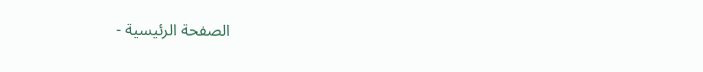الصفحة الرئيسية -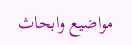مواضيع وابحاث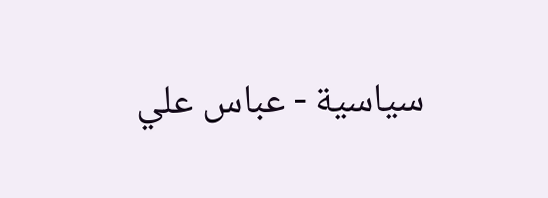سياسية - عباس علي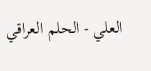العلي - الحلم العراقي